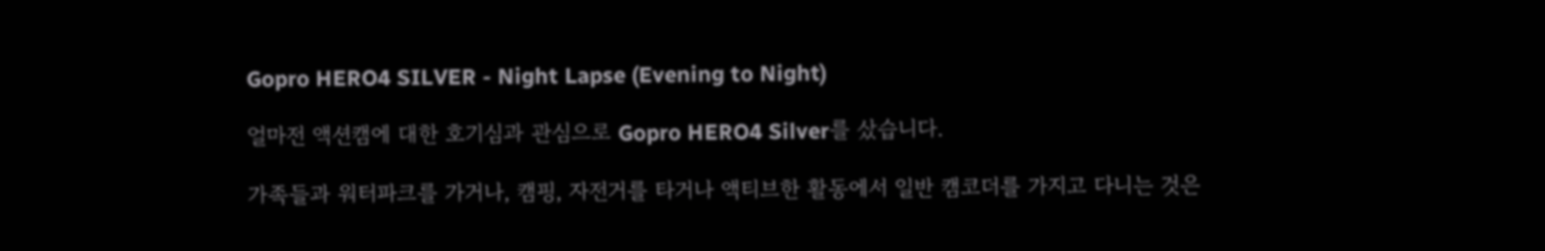Gopro HERO4 SILVER - Night Lapse (Evening to Night)

얼마전 액션캠에 대한 호기심과 관심으로 Gopro HERO4 Silver를 샀습니다.

가족들과 워터파크를 가거나, 캠핑, 자전거를 타거나 액티브한 활동에서 일반 캠코더를 가지고 다니는 것은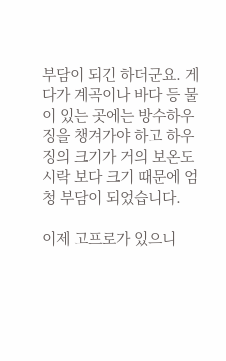부담이 되긴 하더군요. 게다가 계곡이나 바다 등 물이 있는 곳에는 방수하우징을 챙겨가야 하고 하우징의 크기가 거의 보온도시락 보다 크기 때문에 엄청 부담이 되었습니다.

이제 고프로가 있으니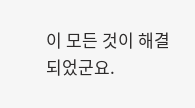이 모든 것이 해결되었군요.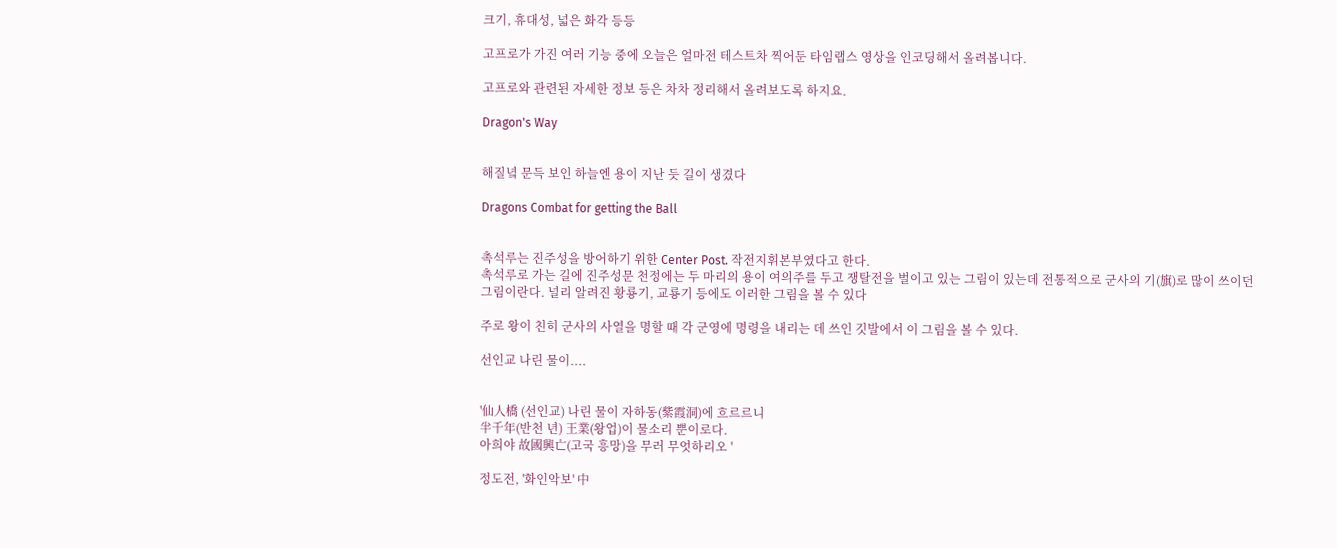크기, 휴대성, 넓은 화각 등등

고프로가 가진 여러 기능 중에 오늘은 얼마전 테스트차 찍어둔 타임랩스 영상을 인코딩해서 올려봅니다.

고프로와 관련된 자세한 정보 등은 차차 정리해서 올려보도록 하지요.

Dragon's Way


해질녘 문득 보인 하늘엔 용이 지난 듯 길이 생겼다

Dragons Combat for getting the Ball


촉석루는 진주성을 방어하기 위한 Center Post. 작전지휘본부였다고 한다.
촉석루로 가는 길에 진주성문 천정에는 두 마리의 용이 여의주를 두고 쟁탈전을 벌이고 있는 그림이 있는데 전통적으로 군사의 기(旗)로 많이 쓰이던 그림이란다. 널리 알려진 황룡기, 교룡기 등에도 이러한 그림을 볼 수 있다

주로 왕이 친히 군사의 사열을 명할 때 각 군영에 명령을 내리는 데 쓰인 깃발에서 이 그림을 볼 수 있다.

선인교 나린 물이....


'仙人橋 (선인교) 나린 물이 자하동(紫霞洞)에 흐르르니
半千年(반천 년) 王業(왕업)이 물소리 뿐이로다.
아희야 故國興亡(고국 흥망)을 무러 무엇하리오 '

정도전, '화인악보' 中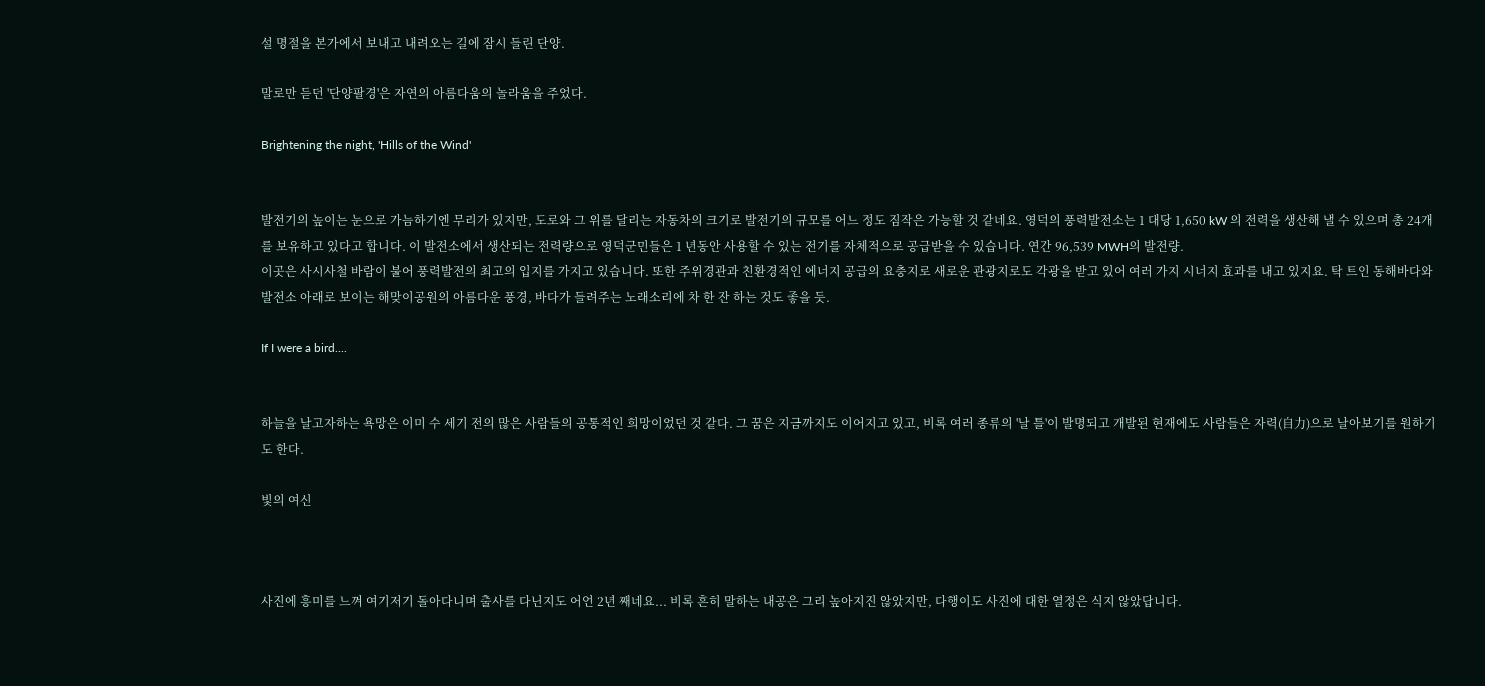설 명절을 본가에서 보내고 내려오는 길에 잠시 들린 단양.

말로만 듣던 '단양팔경'은 자연의 아름다움의 놀라움을 주었다.

Brightening the night, 'Hills of the Wind'


발전기의 높이는 눈으로 가늠하기엔 무리가 있지만, 도로와 그 위를 달리는 자동차의 크기로 발전기의 규모를 어느 정도 짐작은 가능할 것 같네요. 영덕의 풍력발전소는 1 대당 1,650 kW 의 전력을 생산해 낼 수 있으며 총 24개를 보유하고 있다고 합니다. 이 발전소에서 생산되는 전력량으로 영덕군민들은 1 년동안 사용할 수 있는 전기를 자체적으로 공급받을 수 있습니다. 연간 96,539 MWH의 발전량.
이곳은 사시사철 바람이 불어 풍력발전의 최고의 입지를 가지고 있습니다. 또한 주위경관과 친환경적인 에너지 공급의 요충지로 새로운 관광지로도 각광을 받고 있어 여러 가지 시너지 효과를 내고 있지요. 탁 트인 동해바다와 발전소 아래로 보이는 해맞이공원의 아름다운 풍경, 바다가 들려주는 노래소리에 차 한 잔 하는 것도 좋을 듯.

If I were a bird....


하늘을 날고자하는 욕망은 이미 수 세기 전의 많은 사람들의 공통적인 희망이었던 것 같다. 그 꿈은 지금까지도 이어지고 있고, 비록 여러 종류의 '날 틀'이 발명되고 개발된 현재에도 사람들은 자력(自力)으로 날아보기를 원하기도 한다.

빛의 여신



사진에 흥미를 느껴 여기저기 돌아다니며 출사를 다닌지도 어언 2년 째네요... 비록 흔히 말하는 내공은 그리 높아지진 않았지만, 다행이도 사진에 대한 열정은 식지 않았답니다.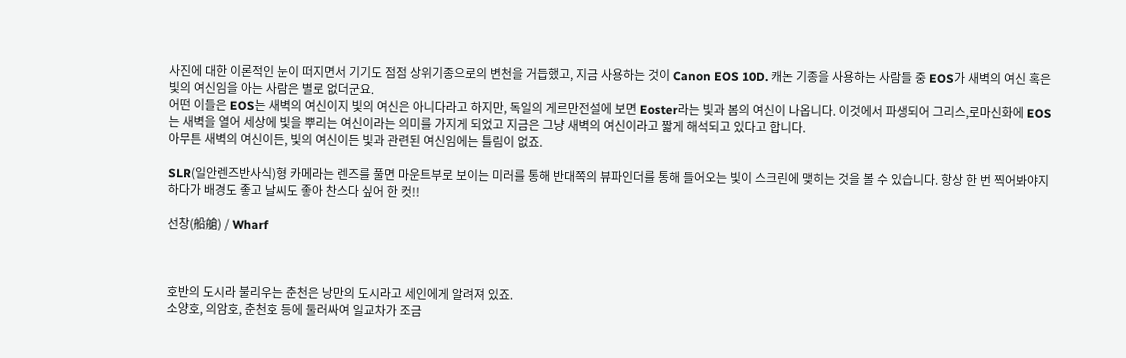사진에 대한 이론적인 눈이 떠지면서 기기도 점점 상위기종으로의 변천을 거듭했고, 지금 사용하는 것이 Canon EOS 10D. 캐논 기종을 사용하는 사람들 중 EOS가 새벽의 여신 혹은 빛의 여신임을 아는 사람은 별로 없더군요.
어떤 이들은 EOS는 새벽의 여신이지 빛의 여신은 아니다라고 하지만, 독일의 게르만전설에 보면 Eoster라는 빛과 봄의 여신이 나옵니다. 이것에서 파생되어 그리스,로마신화에 EOS는 새벽을 열어 세상에 빛을 뿌리는 여신이라는 의미를 가지게 되었고 지금은 그냥 새벽의 여신이라고 짧게 해석되고 있다고 합니다.
아무튼 새벽의 여신이든, 빛의 여신이든 빛과 관련된 여신임에는 틀림이 없죠.

SLR(일안렌즈반사식)형 카메라는 렌즈를 풀면 마운트부로 보이는 미러를 통해 반대쪽의 뷰파인더를 통해 들어오는 빛이 스크린에 맺히는 것을 볼 수 있습니다. 항상 한 번 찍어봐야지 하다가 배경도 좋고 날씨도 좋아 찬스다 싶어 한 컷!!

선창(船艙) / Wharf



호반의 도시라 불리우는 춘천은 낭만의 도시라고 세인에게 알려져 있죠.
소양호, 의암호, 춘천호 등에 둘러싸여 일교차가 조금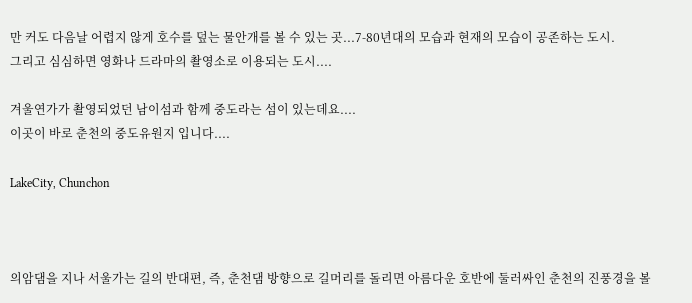만 커도 다음날 어렵지 않게 호수를 덮는 물안개를 볼 수 있는 곳...7-80년대의 모습과 현재의 모습이 공존하는 도시.
그리고 심심하면 영화나 드라마의 촬영소로 이용되는 도시....

겨울연가가 촬영되었던 남이섬과 함께 중도라는 섬이 있는데요....
이곳이 바로 춘천의 중도유원지 입니다....

LakeCity, Chunchon



의암댐을 지나 서울가는 길의 반대편, 즉, 춘천댐 방향으로 길머리를 돌리면 아름다운 호반에 둘러싸인 춘천의 진풍경을 볼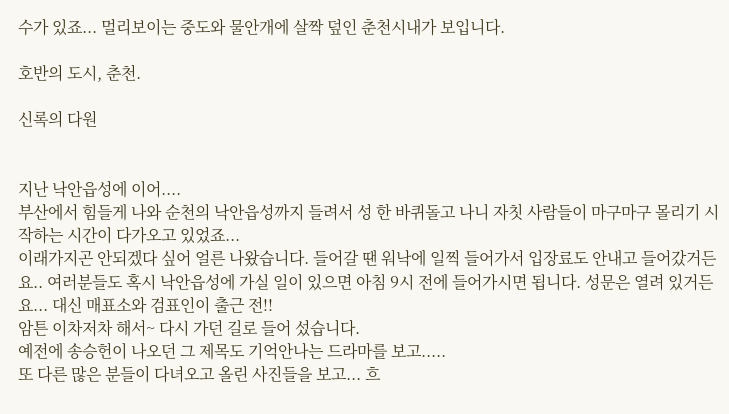수가 있죠... 멀리보이는 중도와 물안개에 살짝 덮인 춘천시내가 보입니다.

호반의 도시, 춘천.

신록의 다원


지난 낙안읍성에 이어....
부산에서 힘들게 나와 순천의 낙안읍성까지 들려서 성 한 바퀴돌고 나니 자칫 사람들이 마구마구 몰리기 시작하는 시간이 다가오고 있었죠...
이래가지곤 안되겠다 싶어 얼른 나왔습니다. 들어갈 땐 워낙에 일찍 들어가서 입장료도 안내고 들어갔거든요.. 여러분들도 혹시 낙안읍성에 가실 일이 있으면 아침 9시 전에 들어가시면 됩니다. 성문은 열려 있거든요... 대신 매표소와 검표인이 출근 전!!
암튼 이차저차 해서~ 다시 가던 길로 들어 섰습니다.
예전에 송승헌이 나오던 그 제목도 기억안나는 드라마를 보고.....
또 다른 많은 분들이 다녀오고 올린 사진들을 보고... 흐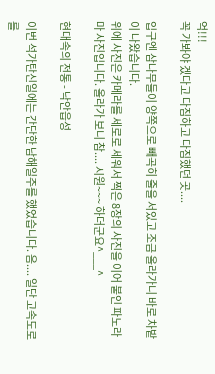억!!!
꼭 가봐야 겠다고 다짐하고 다짐했던 곳....

입구엔 삼나무들이 양쪽으로 빼곡히 줄을 서있고 조금 올라가니 바로 차밭이 나왔습니다.
위에 사진은 카메라를 세로로 세워서 찍은 8장의 사진을 이어 붙인 파노라마 사진입니다. 올라가 보니 참.... 시원~~~ 하더군요^___^

현대속의 전통 - 낙안읍성

이번 석가탄신일에는 간단한 남해일주를 했었습니다. 음.... 일단 고속도로를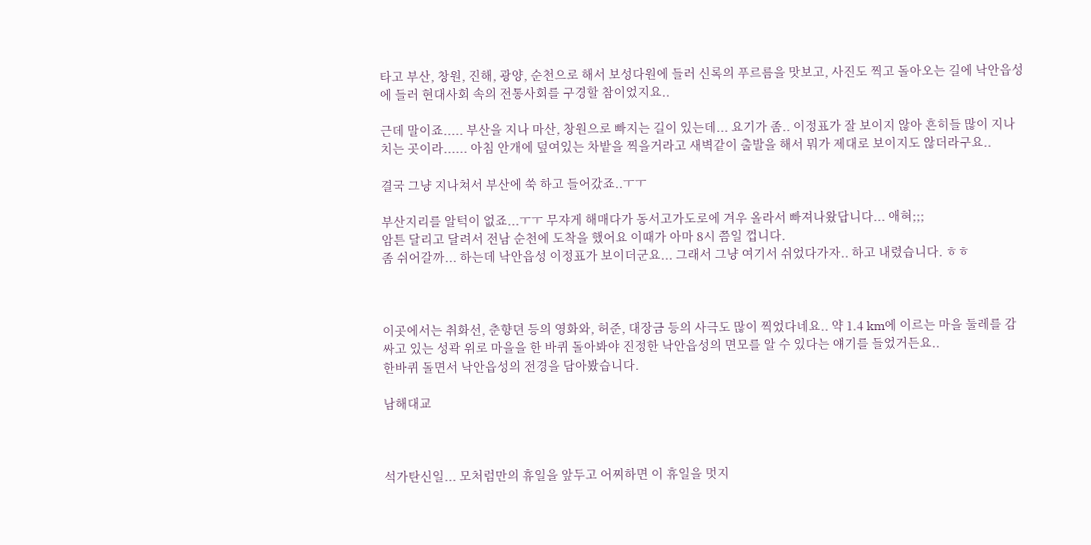타고 부산, 창원, 진해, 광양, 순천으로 해서 보성다원에 들러 신록의 푸르름을 맛보고, 사진도 찍고 돌아오는 길에 낙안읍성에 들러 현대사회 속의 전통사회를 구경할 참이었지요..

근데 말이죠..... 부산을 지나 마산, 창원으로 빠지는 길이 있는데... 요기가 좀.. 이정표가 잘 보이지 않아 흔히들 많이 지나치는 곳이라...... 아침 안개에 덮여있는 차밭을 찍을거라고 새벽같이 출발을 해서 뭐가 제대로 보이지도 않더라구요..

결국 그냥 지나쳐서 부산에 쑥 하고 들어갔죠..ㅜㅜ

부산지리를 알턱이 없죠...ㅜㅜ 무쟈게 해매다가 동서고가도로에 겨우 올라서 빠져나왔답니다... 애혀;;;
암튼 달리고 달려서 전남 순천에 도착을 했어요 이때가 아마 8시 쯤일 껍니다.
좀 쉬어갈까... 하는데 낙안읍성 이정표가 보이더군요... 그래서 그냥 여기서 쉬었다가자.. 하고 내렸습니다. ㅎㅎ



이곳에서는 취화선, 춘향뎐 등의 영화와, 허준, 대장금 등의 사극도 많이 찍었다네요.. 약 1.4 km에 이르는 마을 둘레를 감싸고 있는 성곽 위로 마을을 한 바퀴 돌아봐야 진정한 낙안읍성의 면모를 알 수 있다는 얘기를 들었거든요..
한바퀴 돌면서 낙안읍성의 전경을 담아봤습니다.

남해대교



석가탄신일... 모처럼만의 휴일을 앞두고 어찌하면 이 휴일을 멋지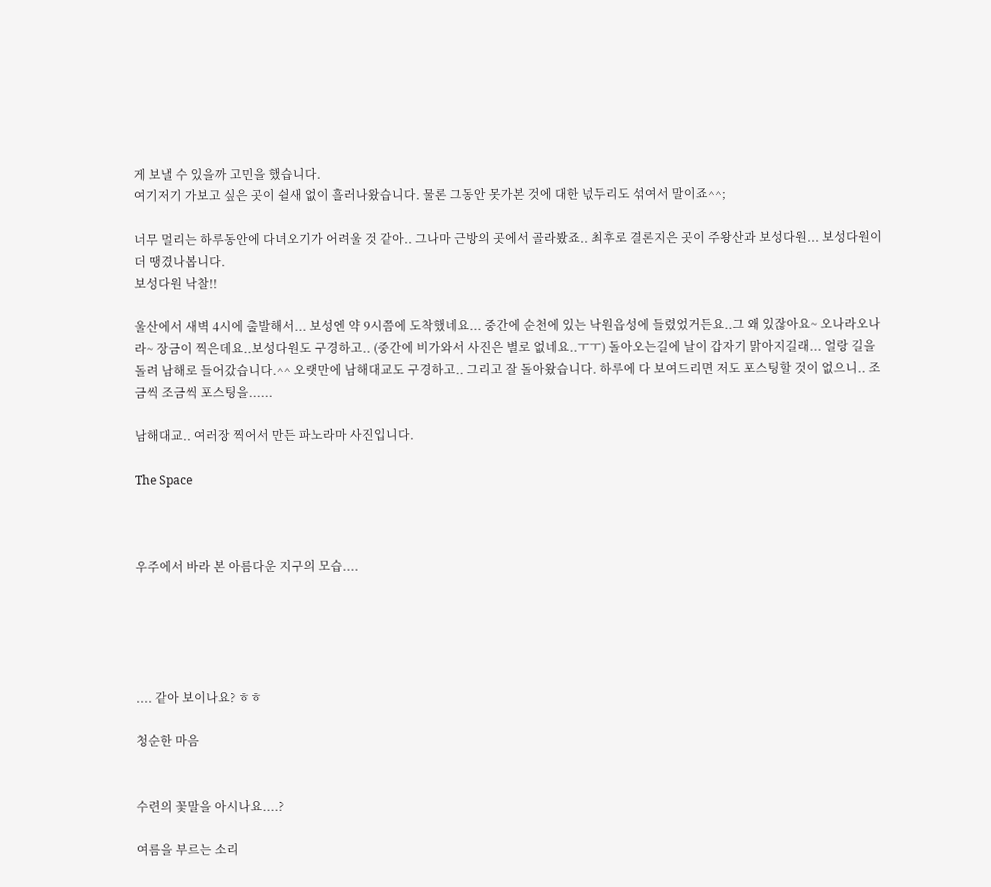게 보낼 수 있을까 고민을 했습니다.
여기저기 가보고 싶은 곳이 쉴새 없이 흘러나왔습니다. 물론 그동안 못가본 것에 대한 넋두리도 섞여서 말이죠^^;

너무 멀리는 하루동안에 다녀오기가 어려울 것 같아.. 그나마 근방의 곳에서 골라봤죠.. 최후로 결론지은 곳이 주왕산과 보성다원... 보성다원이 더 땡겼나봅니다.
보성다원 낙찰!!

울산에서 새벽 4시에 출발해서... 보성엔 약 9시쯤에 도착했네요... 중간에 순천에 있는 낙원읍성에 들렸었거든요..그 왜 있잖아요~ 오나라오나라~ 장금이 찍은데요..보성다원도 구경하고.. (중간에 비가와서 사진은 별로 없네요..ㅜㅜ) 돌아오는길에 날이 갑자기 맑아지길래... 얼랑 길을 돌려 남해로 들어갔습니다.^^ 오랫만에 남해대교도 구경하고.. 그리고 잘 돌아왔습니다. 하루에 다 보여드리면 저도 포스팅할 것이 없으니.. 조금씩 조금씩 포스팅을......

남해대교.. 여러장 찍어서 만든 파노라마 사진입니다.

The Space



우주에서 바라 본 아름다운 지구의 모습....





.... 같아 보이나요? ㅎㅎ

청순한 마음


수련의 꽃말을 아시나요....?

여름을 부르는 소리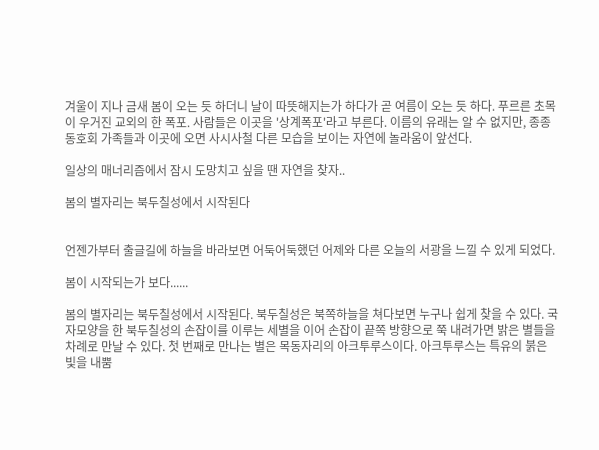겨울이 지나 금새 봄이 오는 듯 하더니 날이 따뜻해지는가 하다가 곧 여름이 오는 듯 하다. 푸르른 초목이 우거진 교외의 한 폭포. 사람들은 이곳을 '상계폭포'라고 부른다. 이름의 유래는 알 수 없지만, 종종 동호회 가족들과 이곳에 오면 사시사철 다른 모습을 보이는 자연에 놀라움이 앞선다.

일상의 매너리즘에서 잠시 도망치고 싶을 땐 자연을 찾자..

봄의 별자리는 북두칠성에서 시작된다


언젠가부터 출글길에 하늘을 바라보면 어둑어둑했던 어제와 다른 오늘의 서광을 느낄 수 있게 되었다.

봄이 시작되는가 보다......

봄의 별자리는 북두칠성에서 시작된다. 북두칠성은 북쪽하늘을 쳐다보면 누구나 쉽게 찾을 수 있다. 국자모양을 한 북두칠성의 손잡이를 이루는 세별을 이어 손잡이 끝쪽 방향으로 쭉 내려가면 밝은 별들을 차례로 만날 수 있다. 첫 번째로 만나는 별은 목동자리의 아크투루스이다. 아크투루스는 특유의 붉은 빛을 내뿜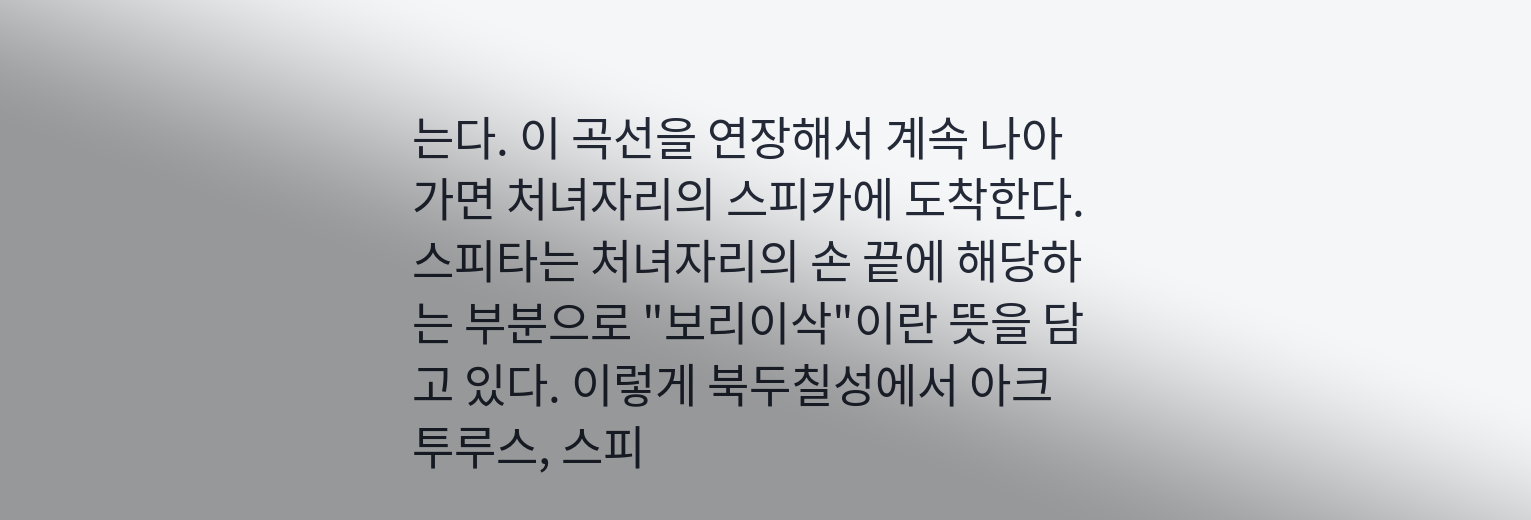는다. 이 곡선을 연장해서 계속 나아가면 처녀자리의 스피카에 도착한다. 스피타는 처녀자리의 손 끝에 해당하는 부분으로 "보리이삭"이란 뜻을 담고 있다. 이렇게 북두칠성에서 아크투루스, 스피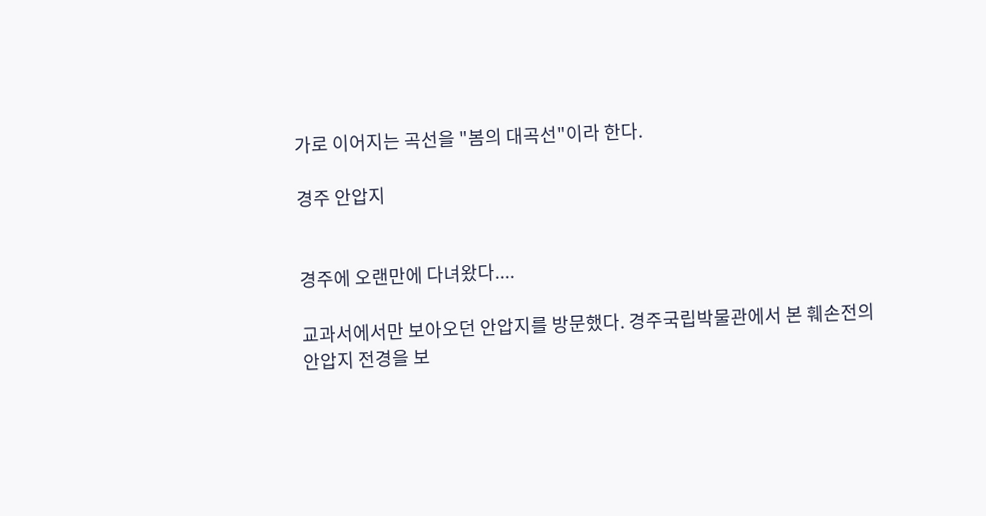가로 이어지는 곡선을 "봄의 대곡선"이라 한다.

경주 안압지


경주에 오랜만에 다녀왔다....

교과서에서만 보아오던 안압지를 방문했다. 경주국립박물관에서 본 훼손전의
안압지 전경을 보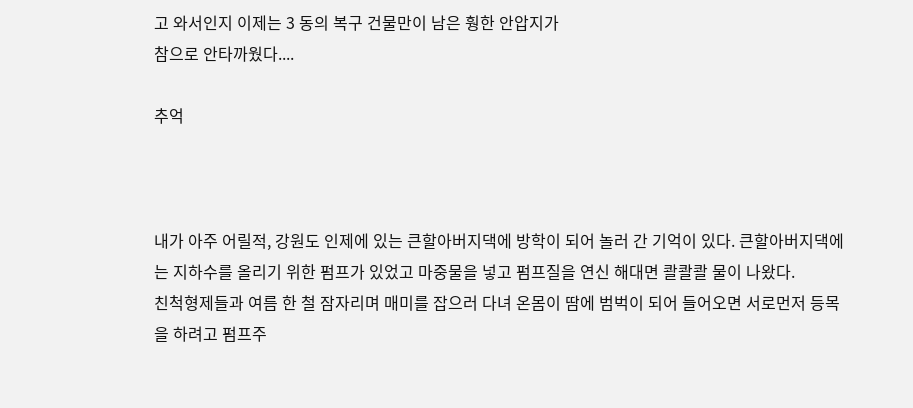고 와서인지 이제는 3 동의 복구 건물만이 남은 훵한 안압지가
참으로 안타까웠다....

추억



내가 아주 어릴적, 강원도 인제에 있는 큰할아버지댁에 방학이 되어 놀러 간 기억이 있다. 큰할아버지댁에는 지하수를 올리기 위한 펌프가 있었고 마중물을 넣고 펌프질을 연신 해대면 콸콸콸 물이 나왔다.
친척형제들과 여름 한 철 잠자리며 매미를 잡으러 다녀 온몸이 땀에 범벅이 되어 들어오면 서로먼저 등목을 하려고 펌프주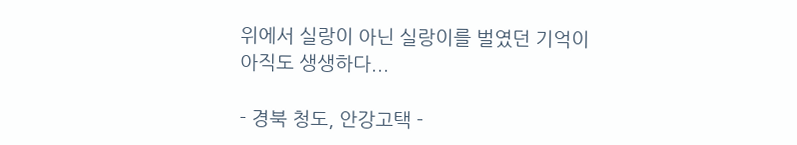위에서 실랑이 아닌 실랑이를 벌였던 기억이 아직도 생생하다...

- 경북 청도, 안강고택 -